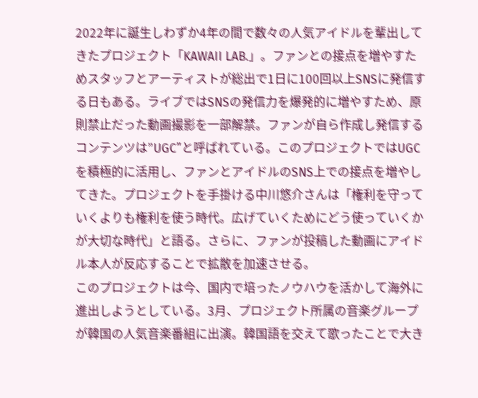2022年に誕生しわずか4年の間で数々の人気アイドルを輩出してきたプロジェクト「KAWAII LAB.」。ファンとの接点を増やすためスタッフとアーティストが総出で1日に100回以上SNSに発信する日もある。ライブではSNSの発信力を爆発的に増やすため、原則禁止だった動画撮影を一部解禁。ファンが自ら作成し発信するコンテンツは”UGC”と呼ばれている。このプロジェクトではUGCを積極的に活用し、ファンとアイドルのSNS上での接点を増やしてきた。プロジェクトを手掛ける中川悠介さんは「権利を守っていくよりも権利を使う時代。広げていくためにどう使っていくかが大切な時代」と語る。さらに、ファンが投稿した動画にアイドル本人が反応することで拡散を加速させる。
このプロジェクトは今、国内で培ったノウハウを活かして海外に進出しようとしている。3月、プロジェクト所属の音楽グループが韓国の人気音楽番組に出演。韓国語を交えて歌ったことで大き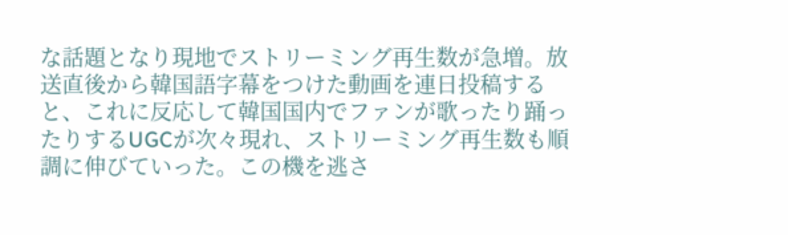な話題となり現地でストリーミング再生数が急増。放送直後から韓国語字幕をつけた動画を連日投稿すると、これに反応して韓国国内でファンが歌ったり踊ったりするUGCが次々現れ、ストリーミング再生数も順調に伸びていった。この機を逃さ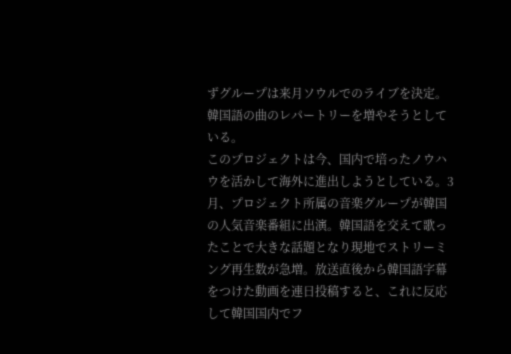ずグループは来月ソウルでのライブを決定。韓国語の曲のレパートリーを増やそうとしている。
このプロジェクトは今、国内で培ったノウハウを活かして海外に進出しようとしている。3月、プロジェクト所属の音楽グループが韓国の人気音楽番組に出演。韓国語を交えて歌ったことで大きな話題となり現地でストリーミング再生数が急増。放送直後から韓国語字幕をつけた動画を連日投稿すると、これに反応して韓国国内でフ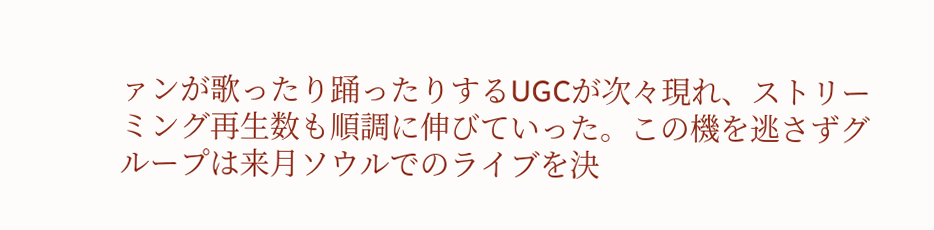ァンが歌ったり踊ったりするUGCが次々現れ、ストリーミング再生数も順調に伸びていった。この機を逃さずグループは来月ソウルでのライブを決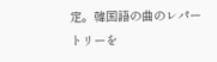定。韓国語の曲のレパートリーを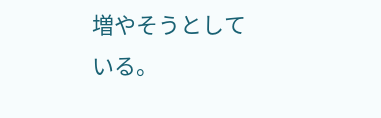増やそうとしている。